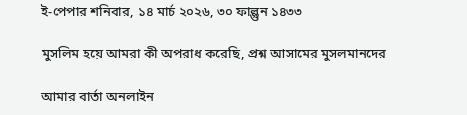ই-পেপার শনিবার, ১৪ মার্চ ২০২৬, ৩০ ফাল্গুন ১৪৩৩

মুসলিম হয়ে আমরা কী অপরাধ করেছি, প্রশ্ন আসামের মুসলমানদের

আমার বার্তা অনলাইন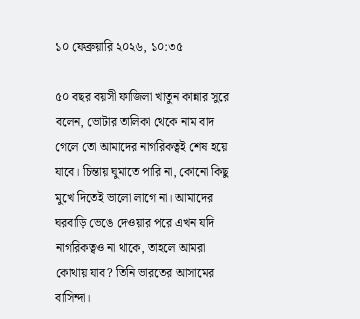১০ ফেব্রুয়ারি ২০২৬, ১০:৩৫

৫০ বছর বয়সী ফাজিলা খাতুন কান্নার সুরে বলেন, ভোটার তালিকা থেকে নাম বাদ গেলে তো আমাদের নাগরিকত্বই শেষ হয়ে যাবে। চিন্তায় ঘুমাতে পারি না, কোনো কিছু মুখে দিতেই ভালো লাগে না। আমাদের ঘরবাড়ি ভেঙে দেওয়ার পরে এখন যদি নাগরিকত্বও না থাকে, তাহলে আমরা কোথায় যাব? তিনি ভারতের আসামের বাসিন্দা।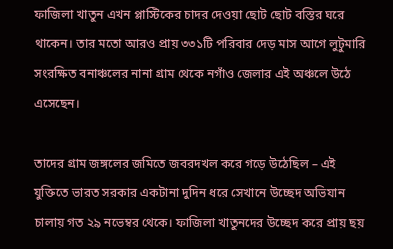ফাজিলা খাতুন এখন প্লাস্টিকের চাদর দেওয়া ছোট ছোট বস্তির ঘরে থাকেন। তার মতো আরও প্রায় ৩৩১টি পরিবার দেড় মাস আগে লুটুমারি সংরক্ষিত বনাঞ্চলের নানা গ্রাম থেকে নগাঁও জেলার এই অঞ্চলে উঠে এসেছেন।

তাদের গ্রাম জঙ্গলের জমিতে জবরদখল করে গড়ে উঠেছিল – এই যুক্তিতে ভারত সরকার একটানা দুদিন ধরে সেখানে উচ্ছেদ অভিযান চালায় গত ২৯ নভেম্বর থেকে। ফাজিলা খাতুনদের উচ্ছেদ করে প্রায় ছয়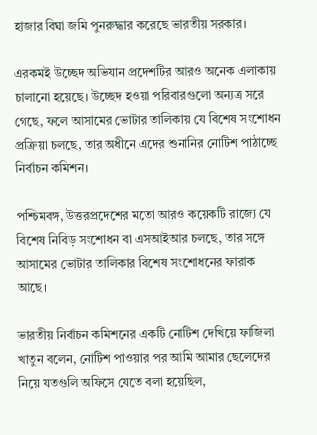হাজার বিঘা জমি পুনরুদ্ধার করেছে ভারতীয় সরকার।

এরকমই উচ্ছেদ অভিযান প্রদেশটির আরও অনেক এলাকায় চালানো হয়েছে। উচ্ছেদ হওয়া পরিবারগুলো অন্যত্র সরে গেছে, ফলে আসামের ভোটার তালিকায় যে বিশেষ সংশোধন প্রক্রিয়া চলছে, তার অধীনে এদের শুনানির নোটিশ পাঠাচ্ছে নির্বাচন কমিশন।

পশ্চিমবঙ্গ, উত্তরপ্রদেশের মতো আরও কয়েকটি রাজ্যে যে বিশেষ নিবিড় সংশোধন বা এসআইআর চলছে, তার সঙ্গে আসামের ভোটার তালিকার বিশেষ সংশোধনের ফারাক আছে।

ভারতীয় নির্বাচন কমিশনের একটি নোটিশ দেখিয়ে ফাজিলা খাতুন বলেন, নোটিশ পাওয়ার পর আমি আমার ছেলেদের নিয়ে যতগুলি অফিসে যেতে বলা হয়েছিল,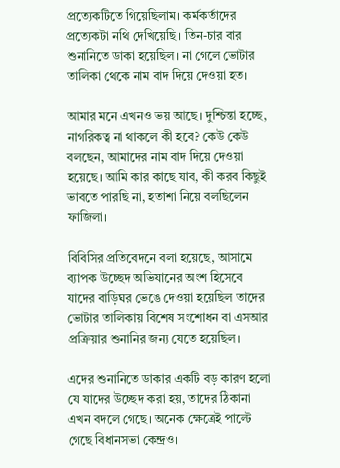প্রত্যেকটিতে গিয়েছিলাম। কর্মকর্তাদের প্রত্যেকটা নথি দেখিয়েছি। তিন-চার বার শুনানিতে ডাকা হয়েছিল। না গেলে ভোটার তালিকা থেকে নাম বাদ দিয়ে দেওয়া হত।

আমার মনে এখনও ভয় আছে। দুশ্চিন্তা হচ্ছে, নাগরিকত্ব না থাকলে কী হবে? কেউ কেউ বলছেন, আমাদের নাম বাদ দিয়ে দেওয়া হয়েছে। আমি কার কাছে যাব, কী করব কিছুই ভাবতে পারছি না, হতাশা নিয়ে বলছিলেন ফাজিলা।

বিবিসির প্রতিবেদনে বলা হয়েছে, আসামে ব্যাপক উচ্ছেদ অভিযানের অংশ হিসেবে যাদের বাড়িঘর ভেঙে দেওয়া হয়েছিল তাদের ভোটার তালিকায় বিশেষ সংশোধন বা এসআর প্রক্রিয়ার শুনানির জন্য যেতে হয়েছিল।

এদের শুনানিতে ডাকার একটি বড় কারণ হলো যে যাদের উচ্ছেদ করা হয়, তাদের ঠিকানা এখন বদলে গেছে। অনেক ক্ষেত্রেই পাল্টে গেছে বিধানসভা কেন্দ্রও।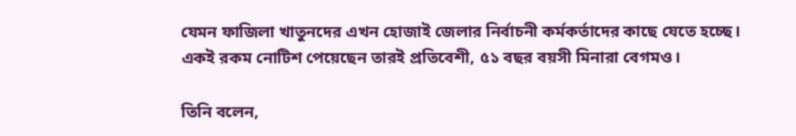যেমন ফাজিলা খাতুনদের এখন হোজাই জেলার নির্বাচনী কর্মকর্তাদের কাছে যেতে হচ্ছে। একই রকম নোটিশ পেয়েছেন তারই প্রতিবেশী, ৫১ বছর বয়সী মিনারা বেগমও।

তিনি বলেন,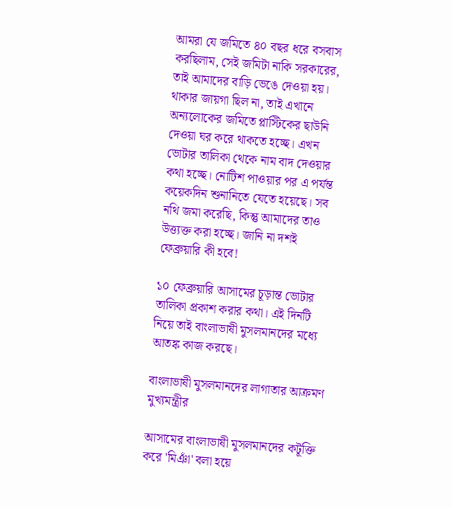আমরা যে জমিতে ৪০ বছর ধরে বসবাস করছিলাম, সেই জমিটা নাকি সরকারের, তাই আমাদের বাড়ি ভেঙে দেওয়া হয়। থাকার জায়গা ছিল না, তাই এখানে অন্যলোকের জমিতে প্লাস্টিকের ছাউনি দেওয়া ঘর করে থাকতে হচ্ছে। এখন ভোটার তালিকা থেকে নাম বাদ দেওয়ার কথা হচ্ছে। নোটিশ পাওয়ার পর এ পর্যন্ত কয়েকদিন শুনানিতে যেতে হয়েছে। সব নথি জমা করেছি, কিন্তু আমাদের তাও উত্ত্যক্ত করা হচ্ছে। জানি না দশই ফেব্রুয়ারি কী হবে!

১০ ফেব্রুয়ারি আসামের চূড়ান্ত ভোটার তালিকা প্রকাশ করার কথা। এই দিনটি নিয়ে তাই বাংলাভাষী মুসলমানদের মধ্যে আতঙ্ক কাজ করছে।

বাংলাভাষী মুসলমানদের লাগাতার আক্রমণ মুখ্যমন্ত্রীর

আসামের বাংলাভাষী মুসলমানদের কটূক্তি করে 'মিঞাঁ' বলা হয়ে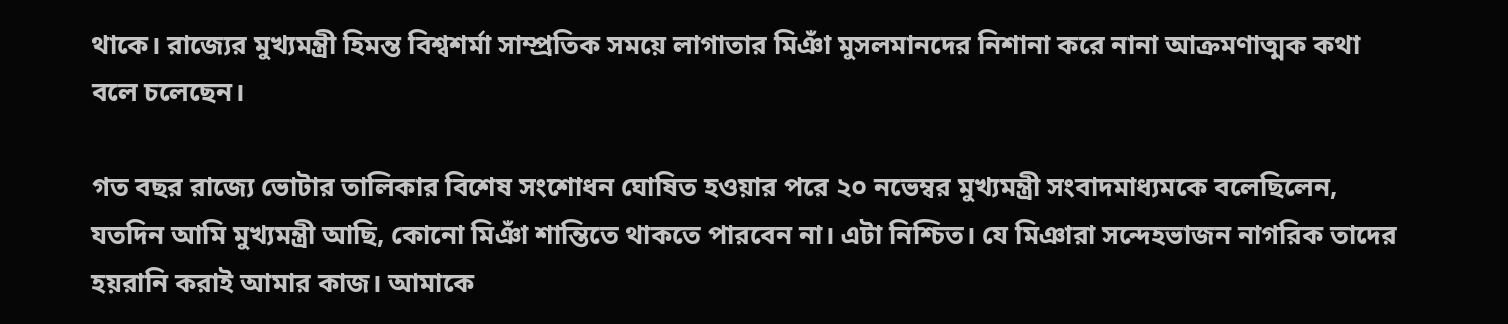থাকে। রাজ্যের মুখ্যমন্ত্রী হিমন্ত বিশ্বশর্মা সাম্প্রতিক সময়ে লাগাতার মিঞাঁ মুসলমানদের নিশানা করে নানা আক্রমণাত্মক কথা বলে চলেছেন।

গত বছর রাজ্যে ভোটার তালিকার বিশেষ সংশোধন ঘোষিত হওয়ার পরে ২০ নভেম্বর মুখ্যমন্ত্রী সংবাদমাধ্যমকে বলেছিলেন, যতদিন আমি মুখ্যমন্ত্রী আছি, কোনো মিঞাঁ শান্তিতে থাকতে পারবেন না। এটা নিশ্চিত। যে মিঞারা সন্দেহভাজন নাগরিক তাদের হয়রানি করাই আমার কাজ। আমাকে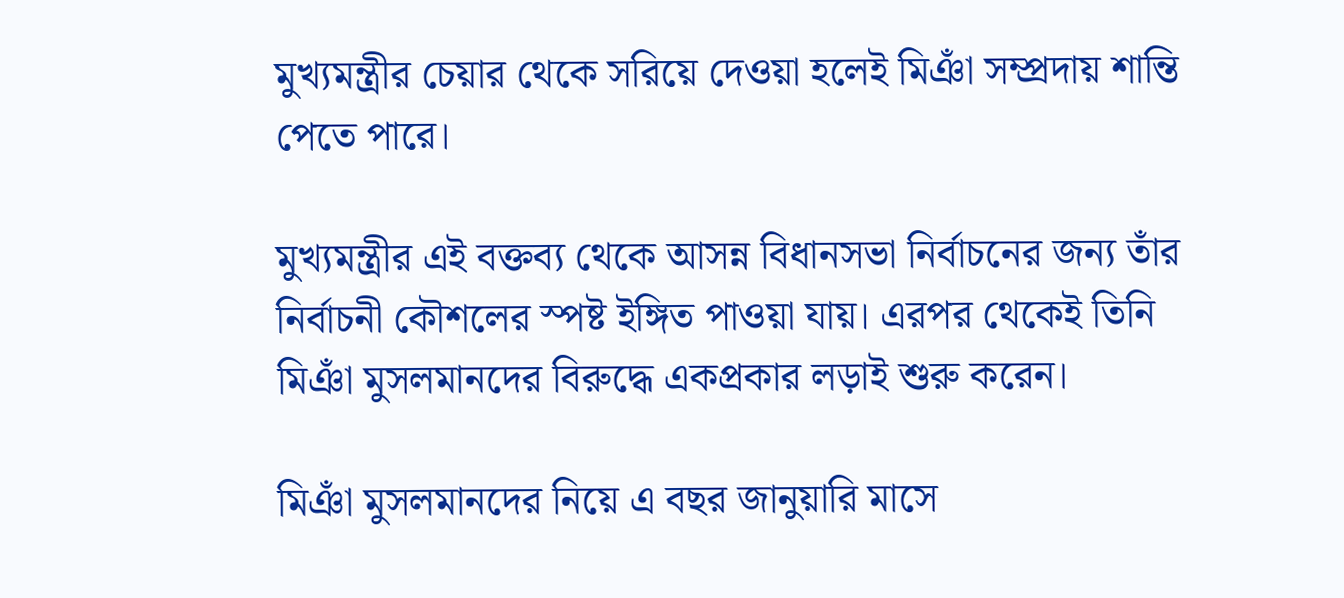মুখ্যমন্ত্রীর চেয়ার থেকে সরিয়ে দেওয়া হলেই মিঞাঁ সম্প্রদায় শান্তি পেতে পারে।

মুখ্যমন্ত্রীর এই বক্তব্য থেকে আসন্ন বিধানসভা নির্বাচনের জন্য তাঁর নির্বাচনী কৌশলের স্পষ্ট ইঙ্গিত পাওয়া যায়। এরপর থেকেই তিনি মিঞাঁ মুসলমানদের বিরুদ্ধে একপ্রকার লড়াই শুরু করেন।

মিঞাঁ মুসলমানদের নিয়ে এ বছর জানুয়ারি মাসে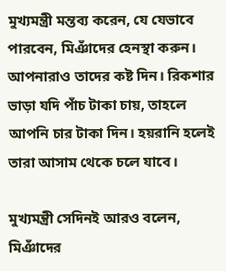মুখ্যমন্ত্রী মন্তব্য করেন, যে যেভাবে পারবেন, মিঞাঁদের হেনস্থা করুন। আপনারাও তাদের কষ্ট দিন। রিকশার ভাড়া যদি পাঁচ টাকা চায়, তাহলে আপনি চার টাকা দিন। হয়রানি হলেই তারা আসাম থেকে চলে যাবে।

মুখ্যমন্ত্রী সেদিনই আরও বলেন, মিঞাঁদের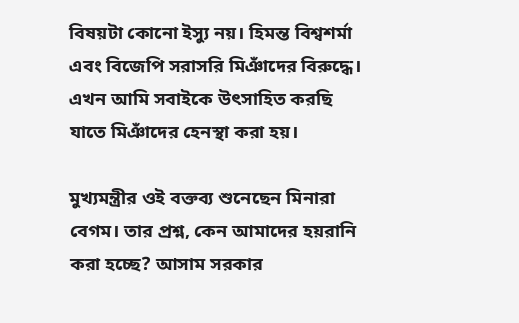বিষয়টা কোনো ইস্যু নয়। হিমন্ত বিশ্বশর্মা এবং বিজেপি সরাসরি মিঞাঁদের বিরুদ্ধে। এখন আমি সবাইকে উৎসাহিত করছি যাতে মিঞাঁদের হেনস্থা করা হয়।

মুখ্যমন্ত্রীর ওই বক্তব্য শুনেছেন মিনারা বেগম। তার প্রশ্ন, কেন আমাদের হয়রানি করা হচ্ছে? আসাম সরকার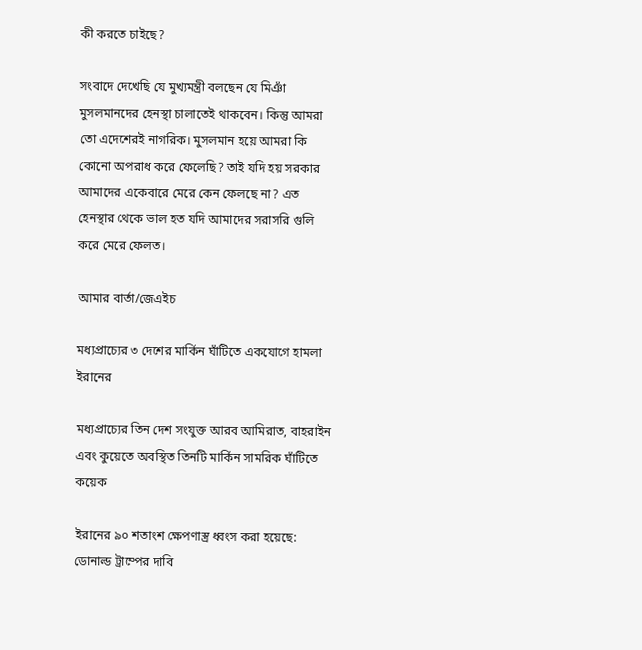কী করতে চাইছে?

সংবাদে দেখেছি যে মুখ্যমন্ত্রী বলছেন যে মিঞাঁ মুসলমানদের হেনস্থা চালাতেই থাকবেন। কিন্তু আমরা তো এদেশেরই নাগরিক। মুসলমান হয়ে আমরা কি কোনো অপরাধ করে ফেলেছি? তাই যদি হয় সরকার আমাদের একেবারে মেরে কেন ফেলছে না? এত হেনস্থার থেকে ভাল হত যদি আমাদের সরাসরি গুলি করে মেরে ফেলত।

আমার বার্তা/জেএইচ

মধ্যপ্রাচ্যের ৩ দেশের মার্কিন ঘাঁটিতে একযোগে হামলা ইরানের

মধ্যপ্রাচ্যের তিন দেশ সংযুক্ত আরব আমিরাত, বাহরাইন এবং কুয়েতে অবস্থিত তিনটি মার্কিন সামরিক ঘাঁটিতে কয়েক

ইরানের ৯০ শতাংশ ক্ষেপণাস্ত্র ধ্বংস করা হয়েছে: ডোনাল্ড ট্রাম্পের দাবি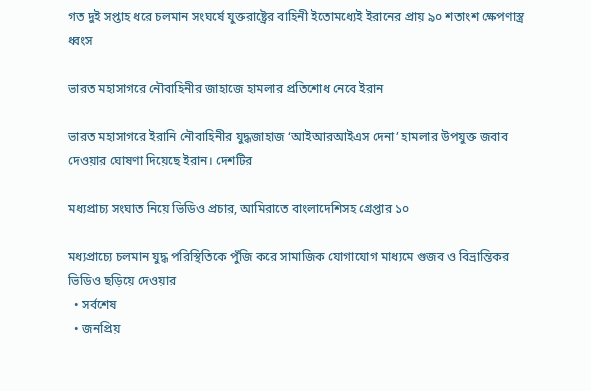গত দুই সপ্তাহ ধরে চলমান সংঘর্ষে যুক্তরাষ্ট্রের বাহিনী ইতোমধ্যেই ইরানের প্রায় ৯০ শতাংশ ক্ষেপণাস্ত্র ধ্বংস

ভারত মহাসাগরে নৌবাহিনীর জাহাজে হামলার প্রতিশোধ নেবে ইরান

ভারত মহাসাগরে ইরানি নৌবাহিনীর যুদ্ধজাহাজ ‘আইআরআইএস দেনা’ হামলার উপযুক্ত জবাব দেওয়ার ঘোষণা দিয়েছে ইরান। দেশটির

মধ্যপ্রাচ্য সংঘাত নিয়ে ভিডিও প্রচার, আমিরাতে বাংলাদেশিসহ গ্রেপ্তার ১০

মধ্যপ্রাচ্যে চলমান যুদ্ধ পরিস্থিতিকে পুঁজি করে সামাজিক যোগাযোগ মাধ্যমে গুজব ও বিভ্রান্তিকর ভিডিও ছড়িয়ে দেওয়ার
  • সর্বশেষ
  • জনপ্রিয়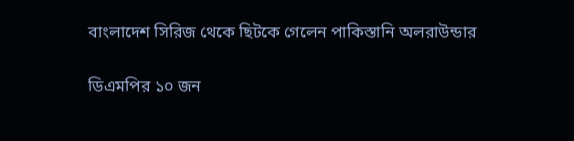বাংলাদেশ সিরিজ থেকে ছিটকে গেলেন পাকিস্তানি অলরাউন্ডার

ডিএমপির ১০ জন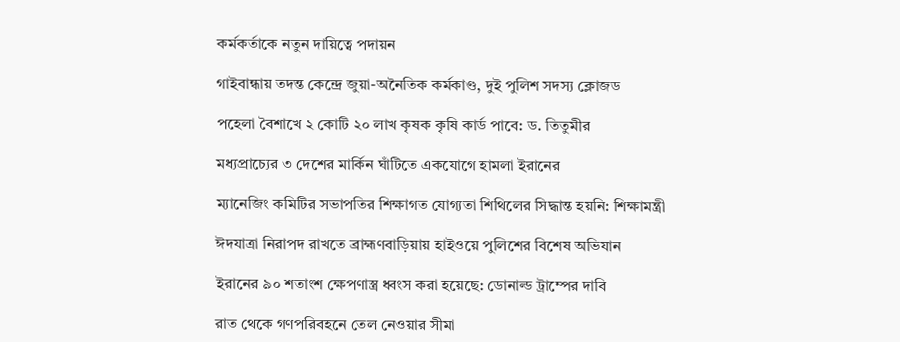কর্মকর্তাকে নতুন দায়িত্বে পদায়ন

গাইবান্ধায় তদন্ত কেন্দ্রে জুয়া-অনৈতিক কর্মকাণ্ড, দুই পুলিশ সদস্য ক্লোজড

পহেলা বৈশাখে ২ কোটি ২০ লাখ কৃষক কৃষি কার্ড পাবে: ড. তিতুমীর

মধ্যপ্রাচ্যের ৩ দেশের মার্কিন ঘাঁটিতে একযোগে হামলা ইরানের

ম্যানেজিং কমিটির সভাপতির শিক্ষাগত যোগ্যতা শিথিলের সিদ্ধান্ত হয়নি: শিক্ষামন্ত্রী

ঈদযাত্রা নিরাপদ রাখতে ব্রাহ্মণবাড়িয়ায় হাইওয়ে পুলিশের বিশেষ অভিযান

ইরানের ৯০ শতাংশ ক্ষেপণাস্ত্র ধ্বংস করা হয়েছে: ডোনাল্ড ট্রাম্পের দাবি

রাত থেকে গণপরিবহনে তেল নেওয়ার সীমা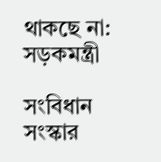থাকছে না: সড়কমন্ত্রী

সংবিধান সংস্কার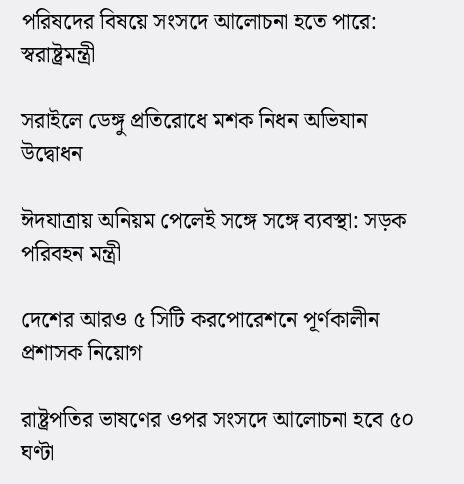পরিষদের বিষয়ে সংসদে আলোচনা হতে পারে: স্বরাষ্ট্রমন্ত্রী

সরাইলে ডেঙ্গু প্রতিরোধে মশক নিধন অভিযান উদ্বোধন

ঈদযাত্রায় অনিয়ম পেলেই সঙ্গে সঙ্গে ব্যবস্থা: সড়ক পরিবহন মন্ত্রী

দেশের আরও ৫ সিটি করপোরেশনে পূর্ণকালীন প্রশাসক নিয়োগ

রাষ্ট্রপতির ভাষণের ওপর সংসদে আলোচনা হবে ৫০ ঘণ্টা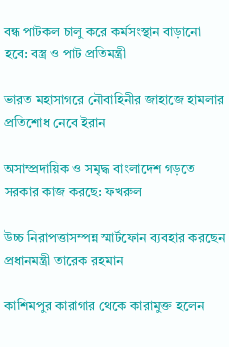বন্ধ পাটকল চালু করে কর্মসংস্থান বাড়ানো হবে: বস্ত্র ও পাট প্রতিমন্ত্রী

ভারত মহাসাগরে নৌবাহিনীর জাহাজে হামলার প্রতিশোধ নেবে ইরান

অসাম্প্রদায়িক ও সমৃদ্ধ বাংলাদেশ গড়তে সরকার কাজ করছে: ফখরুল

উচ্চ নিরাপত্তাসম্পন্ন স্মার্টফোন ব্যবহার করছেন প্রধানমন্ত্রী তারেক রহমান

কাশিমপুর কারাগার থেকে কারামুক্ত হলেন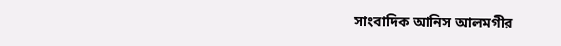সাংবাদিক আনিস আলমগীর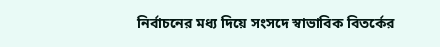নির্বাচনের মধ্য দিয়ে সংসদে স্বাভাবিক বিতর্কের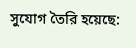সুযোগ তৈরি হয়েছে: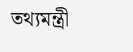তথ্যমন্ত্রী